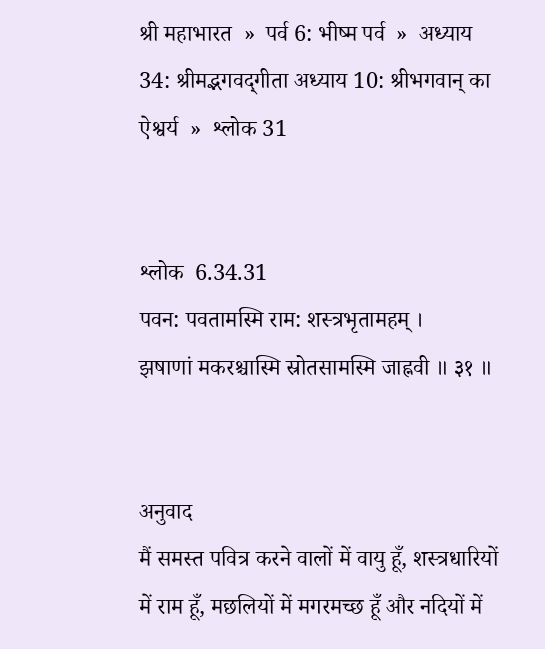श्री महाभारत  »  पर्व 6: भीष्म पर्व  »  अध्याय 34: श्रीमद्भगवद्‍गीता अध्याय 10: श्रीभगवान् का ऐश्वर्य  »  श्लोक 31


श्लोक  6.34.31
पवन: पवतामस्मि राम: शस्त्रभृतामहम् ।
झषाणां मकरश्चास्मि स्रोतसामस्मि जाह्नवी ॥ ३१ ॥


अनुवाद
मैं समस्त पवित्र करने वालों में वायु हूँ, शस्त्रधारियों में राम हूँ, मछलियों में मगरमच्छ हूँ और नदियों में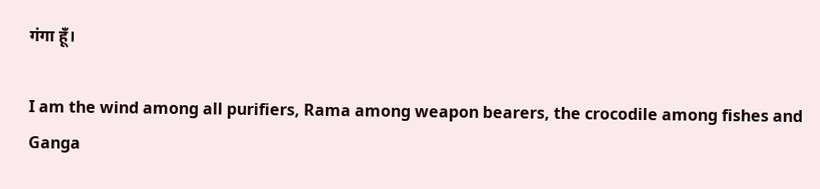गंगा हूँ।

I am the wind among all purifiers, Rama among weapon bearers, the crocodile among fishes and Ganga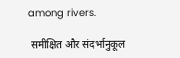among rivers.

 समीक्षित और संदर्भानुकूल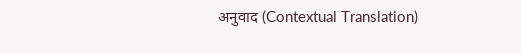अनुवाद (Contextual Translation)